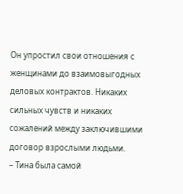Он упростил свои отношения с женщинами до взаимовыгодных деловых контрактов. Никаких сильных чувств и никаких сожалений между заключившими договор взрослыми людьми.
– Тина была самой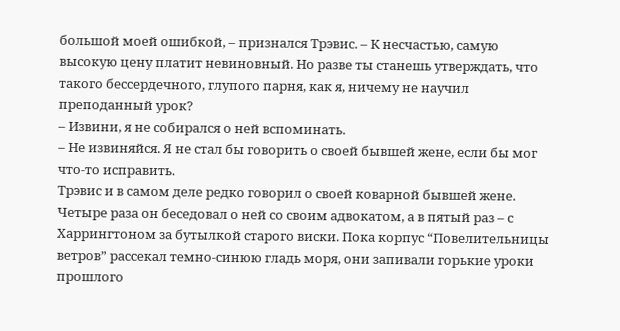большой моей ошибкой, – признался Трэвис. – К несчастью, самую высокую цену платит невиновный. Но разве ты станешь утверждать, что такого бессердечного, глупого парня, как я, ничему не научил преподанный урок?
– Извини, я не собирался о ней вспоминать.
– Не извиняйся. Я не стал бы говорить о своей бывшей жене, если бы мог что-то исправить.
Трэвис и в самом деле редко говорил о своей коварной бывшей жене. Четыре раза он беседовал о ней со своим адвокатом, а в пятый раз – с Харрингтоном за бутылкой старого виски. Пока корпус “Повелительницы ветров” рассекал темно-синюю гладь моря, они запивали горькие уроки прошлого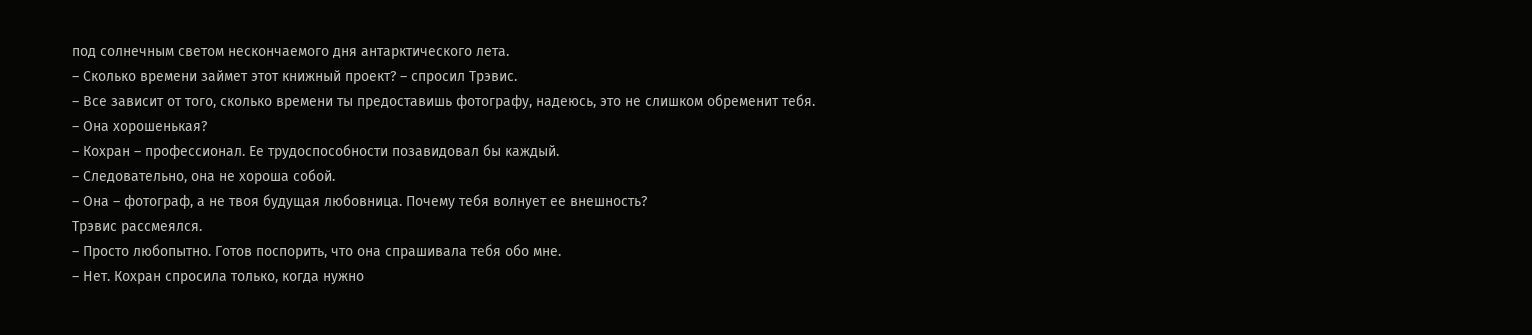под солнечным светом нескончаемого дня антарктического лета.
– Сколько времени займет этот книжный проект? – спросил Трэвис.
– Все зависит от того, сколько времени ты предоставишь фотографу, надеюсь, это не слишком обременит тебя.
– Она хорошенькая?
– Кохран – профессионал. Ее трудоспособности позавидовал бы каждый.
– Следовательно, она не хороша собой.
– Она – фотограф, а не твоя будущая любовница. Почему тебя волнует ее внешность?
Трэвис рассмеялся.
– Просто любопытно. Готов поспорить, что она спрашивала тебя обо мне.
– Нет. Кохран спросила только, когда нужно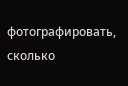фотографировать, сколько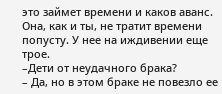это займет времени и каков аванс. Она, как и ты, не тратит времени попусту. У нее на иждивении еще трое.
–Дети от неудачного брака?
– Да, но в этом браке не повезло ее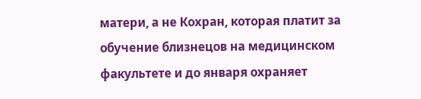матери, а не Кохран, которая платит за обучение близнецов на медицинском факультете и до января охраняет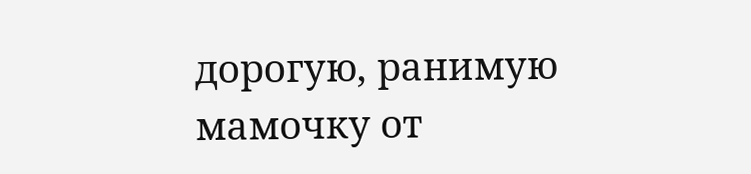дорогую, ранимую мамочку от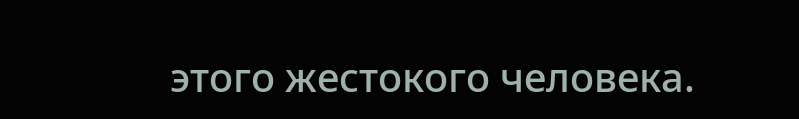этого жестокого человека.